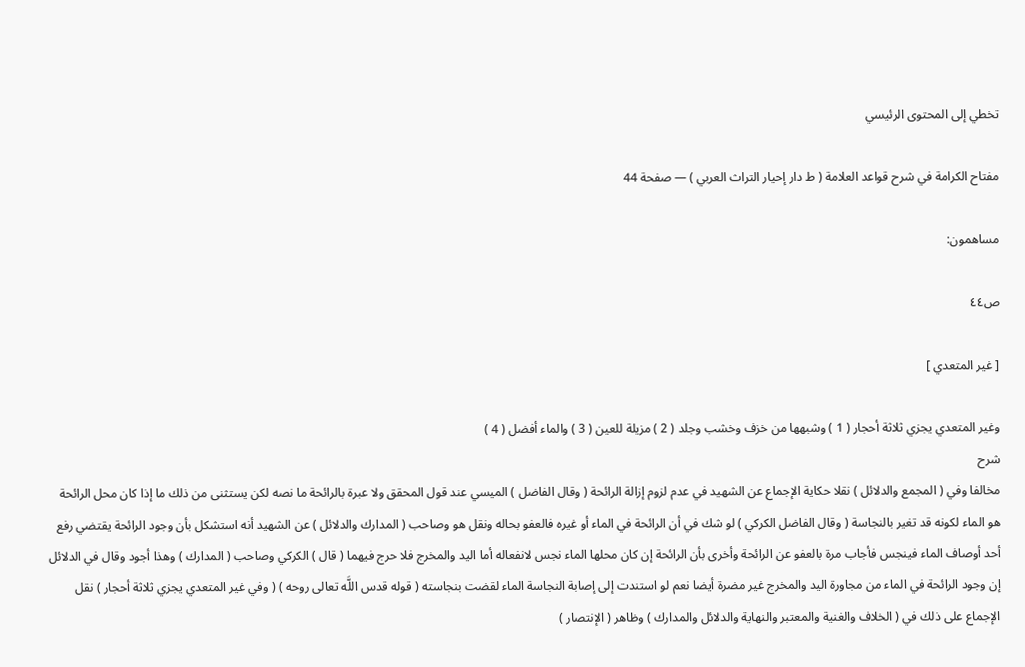تخطي إلى المحتوى الرئيسي

مفتاح الكرامة في شرح قواعد العلامة ( ط دار إحيار التراث العربي ) — صفحة 44

مساهمون:

ص٤٤

[ غير المتعدي ]

وغير المتعدي يجزي ثلاثة أحجار ( 1 ) وشبهها من خزف وخشب وجلد ( 2 ) مزيلة للعين ( 3 ) والماء أفضل ( 4 )
شرح
مخالفا وفي ( المجمع والدلائل ) نقلا حكاية الإجماع عن الشهيد في عدم لزوم إزالة الرائحة ( وقال الفاضل ) الميسي عند قول المحقق ولا عبرة بالرائحة ما نصه لكن يستثنى من ذلك ما إذا كان محل الرائحة هو الماء لكونه قد تغير بالنجاسة ( وقال الفاضل الكركي ) لو شك في أن الرائحة في الماء أو غيره فالعفو بحاله ونقل هو وصاحب ( المدارك والدلائل ) عن الشهيد أنه استشكل بأن وجود الرائحة يقتضي رفع أحد أوصاف الماء فينجس فأجاب مرة بالعفو عن الرائحة وأخرى بأن الرائحة إن كان محلها الماء نجس لانفعاله أما اليد والمخرج فلا حرج فيهما ( قال ) الكركي وصاحب ( المدارك ) وهذا أجود وقال في الدلائل إن وجود الرائحة في الماء من مجاورة اليد والمخرج غير مضرة أيضا نعم لو استندت إلى إصابة النجاسة الماء لقضت بنجاسته ( قوله قدس اللَّه تعالى روحه ) ( وفي غير المتعدي يجزي ثلاثة أحجار ) نقل الإجماع على ذلك في ( الخلاف والغنية والمعتبر والنهاية والدلائل والمدارك ) وظاهر ( الإنتصار )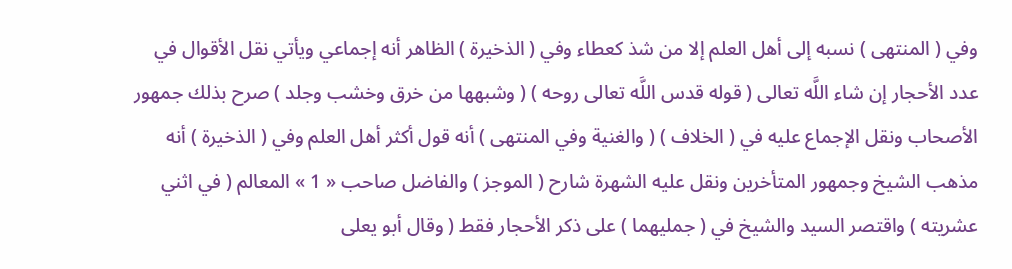وفي ( المنتهى ) نسبه إلى أهل العلم إلا من شذ كعطاء وفي ( الذخيرة ) الظاهر أنه إجماعي ويأتي نقل الأقوال في عدد الأحجار إن شاء اللَّه تعالى ( قوله قدس اللَّه تعالى روحه ) ( وشبهها من خرق وخشب وجلد ) صرح بذلك جمهور الأصحاب ونقل الإجماع عليه في ( الخلاف ) ( والغنية وفي المنتهى ) أنه قول أكثر أهل العلم وفي ( الذخيرة ) أنه مذهب الشيخ وجمهور المتأخرين ونقل عليه الشهرة شارح ( الموجز ) والفاضل صاحب « 1 » المعالم ( في اثني عشريته ) واقتصر السيد والشيخ في ( جمليهما ) على ذكر الأحجار فقط ( وقال أبو يعلى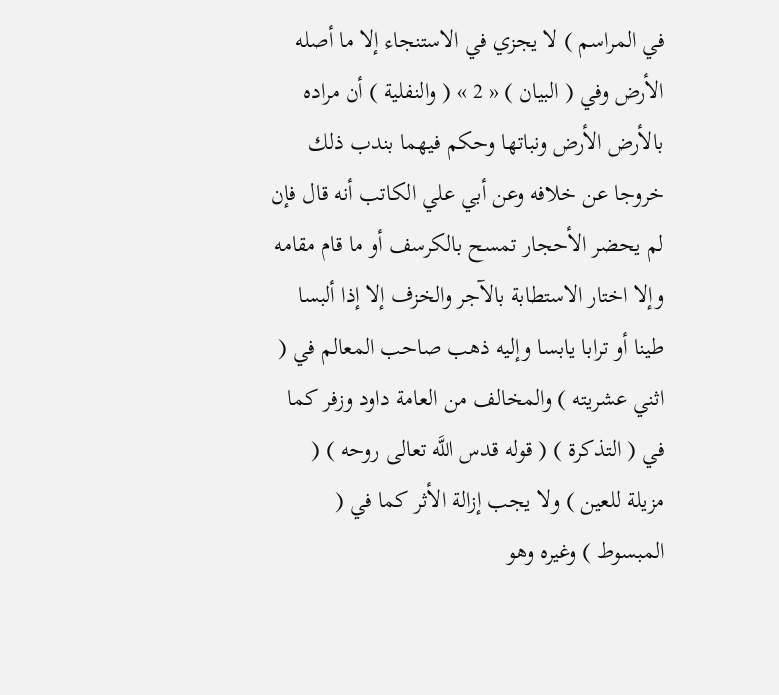في المراسم ) لا يجزي في الاستنجاء إلا ما أصله الأرض وفي ( البيان ) « 2 » ( والنفلية ) أن مراده بالأرض الأرض ونباتها وحكم فيهما بندب ذلك خروجا عن خلافه وعن أبي علي الكاتب أنه قال فإن لم يحضر الأحجار تمسح بالكرسف أو ما قام مقامه وإلا اختار الاستطابة بالآجر والخزف إلا إذا ألبسا طينا أو ترابا يابسا وإليه ذهب صاحب المعالم في ( اثني عشريته ) والمخالف من العامة داود وزفر كما في ( التذكرة ) ( قوله قدس اللَّه تعالى روحه ) ( مزيلة للعين ) ولا يجب إزالة الأثر كما في ( المبسوط ) وغيره وهو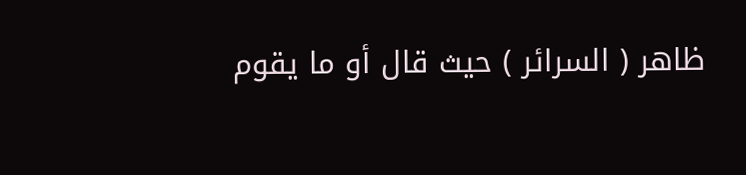ظاهر ( السرائر ) حيث قال أو ما يقوم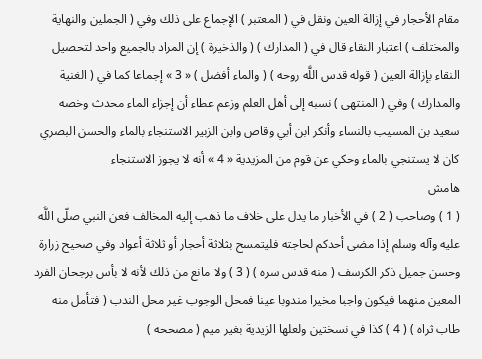مقام الأحجار في إزالة العين ونقل في ( المعتبر ) الإجماع على ذلك وفي ( الجملين والنهاية والمختلف ) اعتبار النقاء قال في ( المدارك ) ( والذخيرة ) إن المراد بالجميع واحد لتحصيل النقاء بإزالة العين ( قوله قدس اللَّه روحه ) ( والماء أفضل ) « 3 » إجماعا كما في ( الغنية والمدارك ) وفي ( المنتهى ) نسبه إلى أهل العلم وزعم عطاء أن إجزاء الماء محدث وخصه سعيد بن المسيب بالنساء وأنكر ابن أبي وقاص وابن الزبير الاستنجاء بالماء والحسن البصري كان لا يستنجي بالماء وحكي عن قوم من المزيدية « 4 » أنه لا يجوز الاستنجاء
هامش
( 1 ) وصاحب ( 2 ) في الأخبار ما يدل على خلاف ما ذهب إليه المخالف فعن النبي صلّى اللَّه عليه وآله وسلم إذا مضى أحدكم لحاجته فليتمسح بثلاثة أحجار أو ثلاثة أعواد وفي صحيح زرارة وحسن جميل ذكر الكرسف ( منه قدس سره ) ( 3 ) ولا مانع من ذلك لأنه لا بأس برجحان الفرد المعين منهما فيكون واجبا مخيرا مندوبا عينا فمحل الوجوب غير محل الندب ( فتأمل منه طاب ثراه ) ( 4 ) كذا في نسختين ولعلها الزيدية بغير ميم ( مصححه )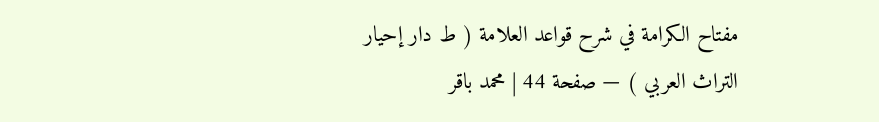مفتاح الكرامة في شرح قواعد العلامة ( ط دار إحيار التراث العربي ) — صفحة 44 | محمد باقر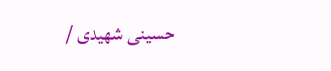حسينى شهيدى /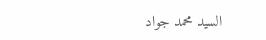السيد محمد جواد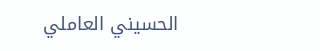الحسيني العاملي